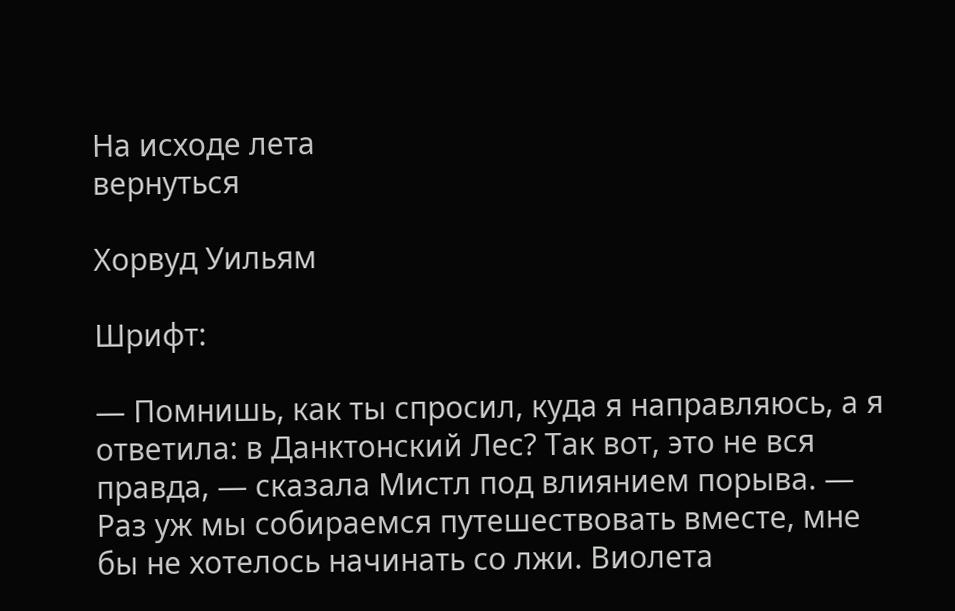На исходе лета
вернуться

Хорвуд Уильям

Шрифт:

— Помнишь, как ты спросил, куда я направляюсь, а я ответила: в Данктонский Лес? Так вот, это не вся правда, — сказала Мистл под влиянием порыва. — Раз уж мы собираемся путешествовать вместе, мне бы не хотелось начинать со лжи. Виолета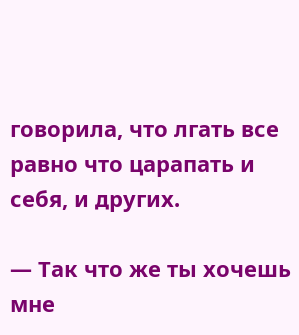говорила, что лгать все равно что царапать и себя, и других.

— Так что же ты хочешь мне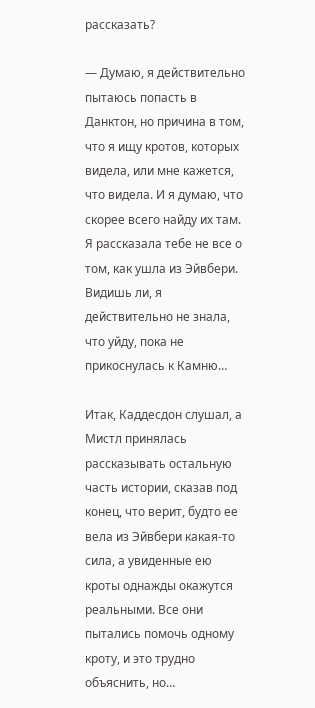рассказать?

— Думаю, я действительно пытаюсь попасть в Данктон, но причина в том, что я ищу кротов, которых видела, или мне кажется, что видела. И я думаю, что скорее всего найду их там. Я рассказала тебе не все о том, как ушла из Эйвбери. Видишь ли, я действительно не знала, что уйду, пока не прикоснулась к Камню…

Итак, Каддесдон слушал, а Мистл принялась рассказывать остальную часть истории, сказав под конец, что верит, будто ее вела из Эйвбери какая-то сила, а увиденные ею кроты однажды окажутся реальными. Все они пытались помочь одному кроту, и это трудно объяснить, но…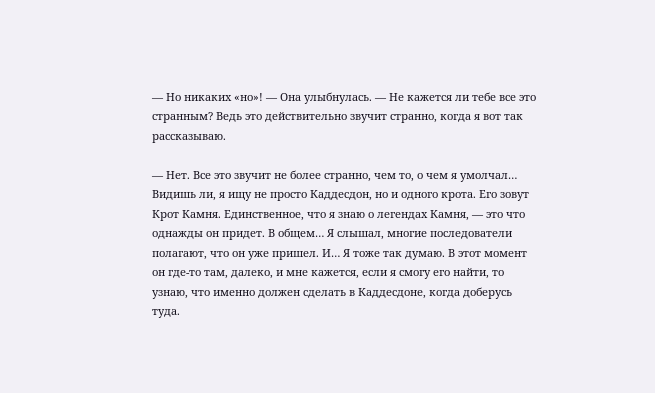— Но никаких «но»! — Она улыбнулась. — Не кажется ли тебе все это странным? Ведь это действительно звучит странно, когда я вот так рассказываю.

— Нет. Все это звучит не более странно, чем то, о чем я умолчал… Видишь ли, я ищу не просто Каддесдон, но и одного крота. Его зовут Крот Камня. Единственное, что я знаю о легендах Камня, — это что однажды он придет. В общем… Я слышал, многие последователи полагают, что он уже пришел. И… Я тоже так думаю. В этот момент он где-то там, далеко, и мне кажется, если я смогу его найти, то узнаю, что именно должен сделать в Каддесдоне, когда доберусь туда.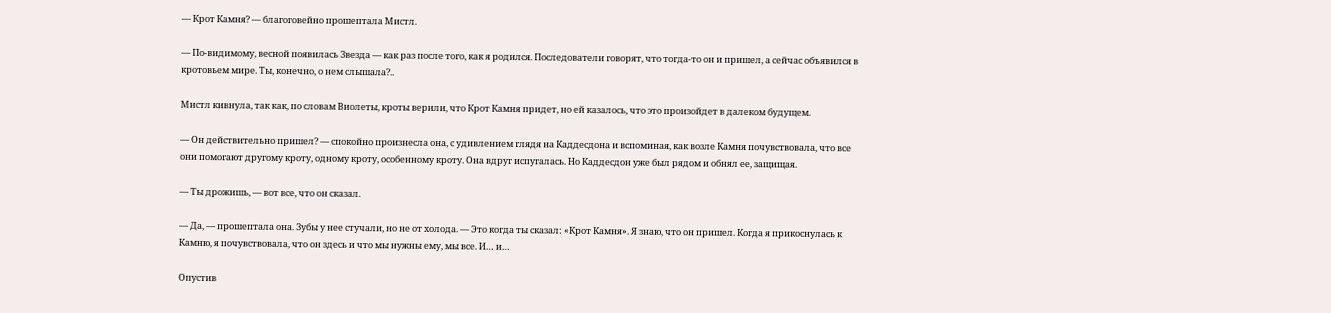— Крот Камня? — благоговейно прошептала Мистл.

— По-видимому, весной появилась Звезда — как раз после того, как я родился. Последователи говорят, что тогда-то он и пришел, а сейчас объявился в кротовьем мире. Ты, конечно, о нем слышала?..

Мистл кивнула, так как, по словам Виолеты, кроты верили, что Крот Камня придет, но ей казалось, что это произойдет в далеком будущем.

— Он действительно пришел? — спокойно произнесла она, с удивлением глядя на Каддесдона и вспоминая, как возле Камня почувствовала, что все они помогают другому кроту, одному кроту, особенному кроту. Она вдруг испугалась. Но Каддесдон уже был рядом и обнял ее, защищая.

— Ты дрожишь, — вот все, что он сказал.

— Да, — прошептала она. Зубы у нее стучали, но не от холода. — Это когда ты сказал: «Крот Камня». Я знаю, что он пришел. Когда я прикоснулась к Камню, я почувствовала, что он здесь и что мы нужны ему, мы все. И… и…

Опустив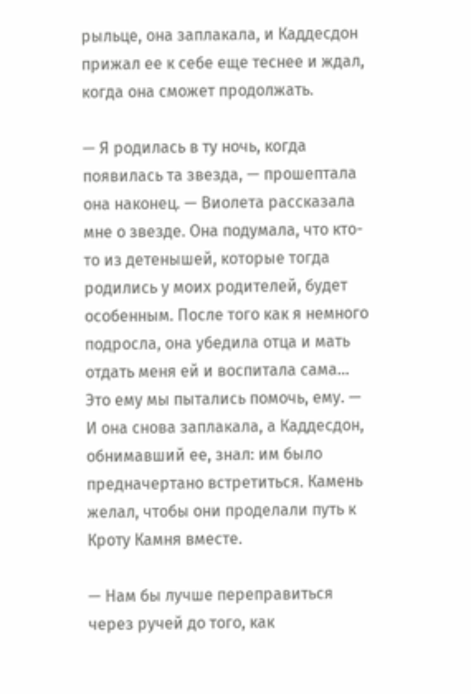рыльце, она заплакала, и Каддесдон прижал ее к себе еще теснее и ждал, когда она сможет продолжать.

— Я родилась в ту ночь, когда появилась та звезда, — прошептала она наконец. — Виолета рассказала мне о звезде. Она подумала, что кто-то из детенышей, которые тогда родились у моих родителей, будет особенным. После того как я немного подросла, она убедила отца и мать отдать меня ей и воспитала сама… Это ему мы пытались помочь, ему. — И она снова заплакала, а Каддесдон, обнимавший ее, знал: им было предначертано встретиться. Камень желал, чтобы они проделали путь к Кроту Камня вместе.

— Нам бы лучше переправиться через ручей до того, как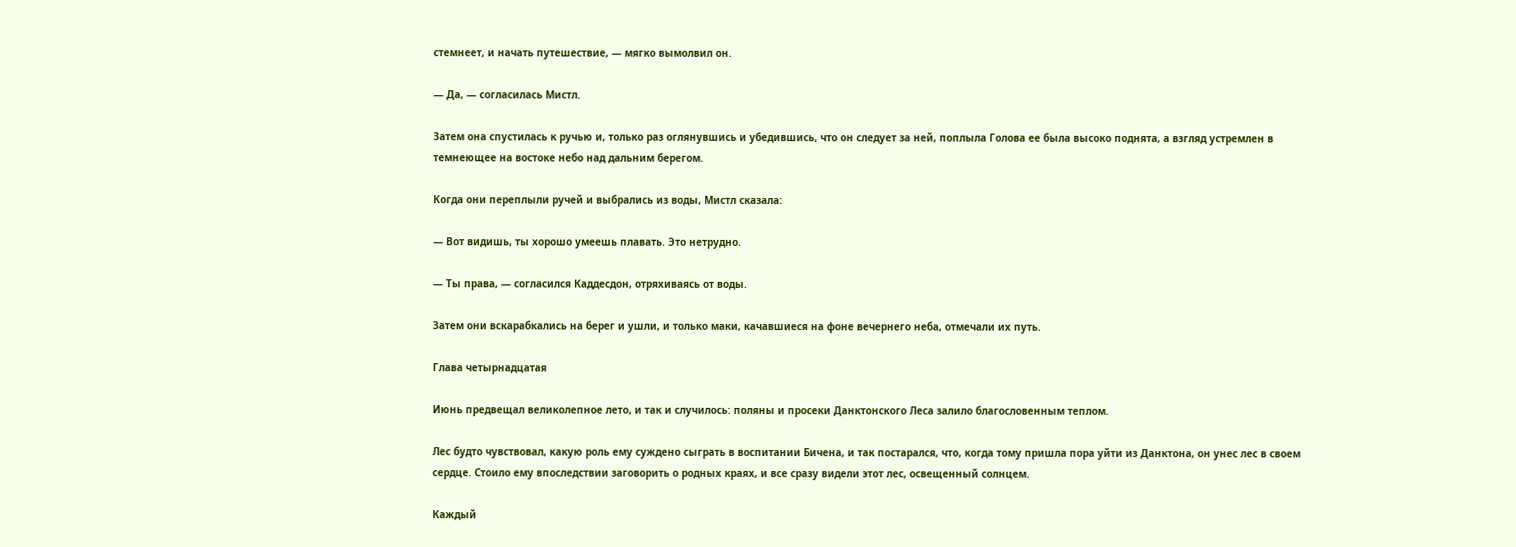стемнеет, и начать путешествие, — мягко вымолвил он.

— Да, — согласилась Мистл.

Затем она спустилась к ручью и, только раз оглянувшись и убедившись, что он следует за ней, поплыла Голова ее была высоко поднята, а взгляд устремлен в темнеющее на востоке небо над дальним берегом.

Когда они переплыли ручей и выбрались из воды, Мистл сказала:

— Вот видишь, ты хорошо умеешь плавать. Это нетрудно.

— Ты права, — согласился Каддесдон, отряхиваясь от воды.

Затем они вскарабкались на берег и ушли, и только маки, качавшиеся на фоне вечернего неба, отмечали их путь.

Глава четырнадцатая

Июнь предвещал великолепное лето, и так и случилось: поляны и просеки Данктонского Леса залило благословенным теплом.

Лес будто чувствовал, какую роль ему суждено сыграть в воспитании Бичена, и так постарался, что, когда тому пришла пора уйти из Данктона, он унес лес в своем сердце. Стоило ему впоследствии заговорить о родных краях, и все сразу видели этот лес, освещенный солнцем.

Каждый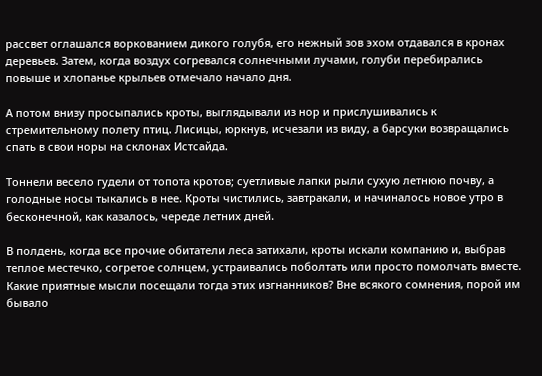рассвет оглашался воркованием дикого голубя, его нежный зов эхом отдавался в кронах деревьев. Затем, когда воздух согревался солнечными лучами, голуби перебирались повыше и хлопанье крыльев отмечало начало дня.

А потом внизу просыпались кроты, выглядывали из нор и прислушивались к стремительному полету птиц. Лисицы, юркнув, исчезали из виду, а барсуки возвращались спать в свои норы на склонах Истсайда.

Тоннели весело гудели от топота кротов; суетливые лапки рыли сухую летнюю почву, а голодные носы тыкались в нее. Кроты чистились, завтракали, и начиналось новое утро в бесконечной, как казалось, череде летних дней.

В полдень, когда все прочие обитатели леса затихали, кроты искали компанию и, выбрав теплое местечко, согретое солнцем, устраивались поболтать или просто помолчать вместе. Какие приятные мысли посещали тогда этих изгнанников? Вне всякого сомнения, порой им бывало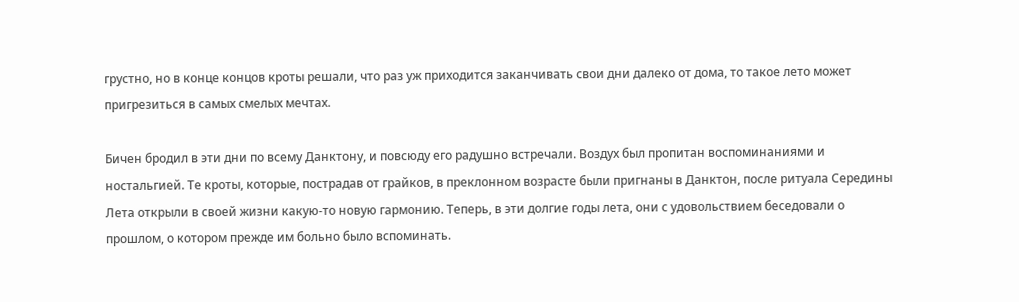грустно, но в конце концов кроты решали, что раз уж приходится заканчивать свои дни далеко от дома, то такое лето может пригрезиться в самых смелых мечтах.

Бичен бродил в эти дни по всему Данктону, и повсюду его радушно встречали. Воздух был пропитан воспоминаниями и ностальгией. Те кроты, которые, пострадав от грайков, в преклонном возрасте были пригнаны в Данктон, после ритуала Середины Лета открыли в своей жизни какую-то новую гармонию. Теперь, в эти долгие годы лета, они с удовольствием беседовали о прошлом, о котором прежде им больно было вспоминать.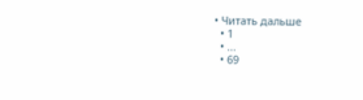• Читать дальше
  • 1
  • ...
  • 69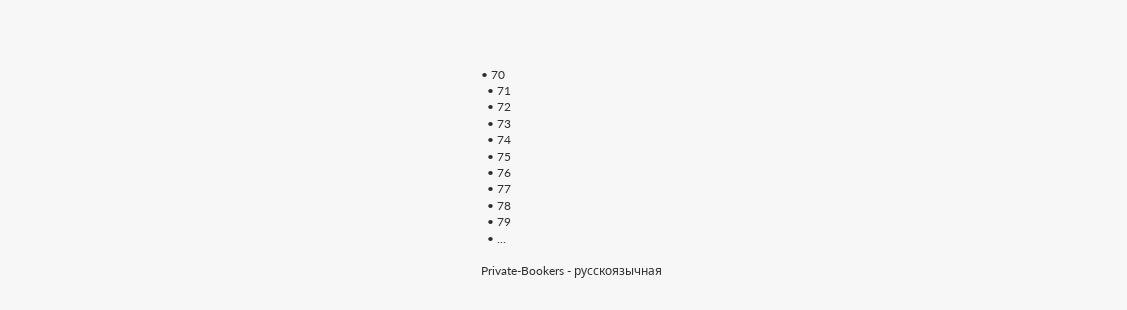• 70
  • 71
  • 72
  • 73
  • 74
  • 75
  • 76
  • 77
  • 78
  • 79
  • ...

Private-Bookers - русскоязычная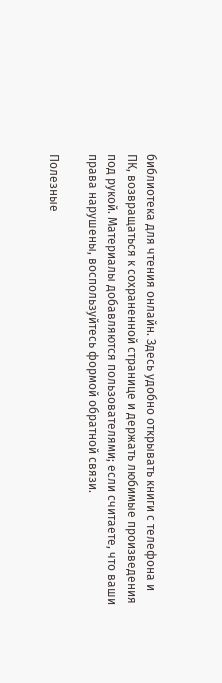библиотека для чтения онлайн. Здесь удобно открывать книги с телефона и ПК, возвращаться к сохраненной странице и держать любимые произведения под рукой. Материалы добавляются пользователями; если считаете, что ваши права нарушены, воспользуйтесь формой обратной связи.

Полезные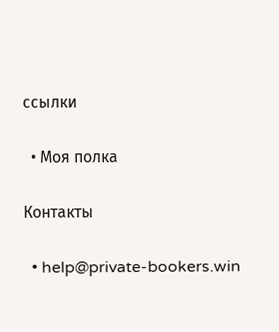ссылки

  • Моя полка

Контакты

  • help@private-bookers.win